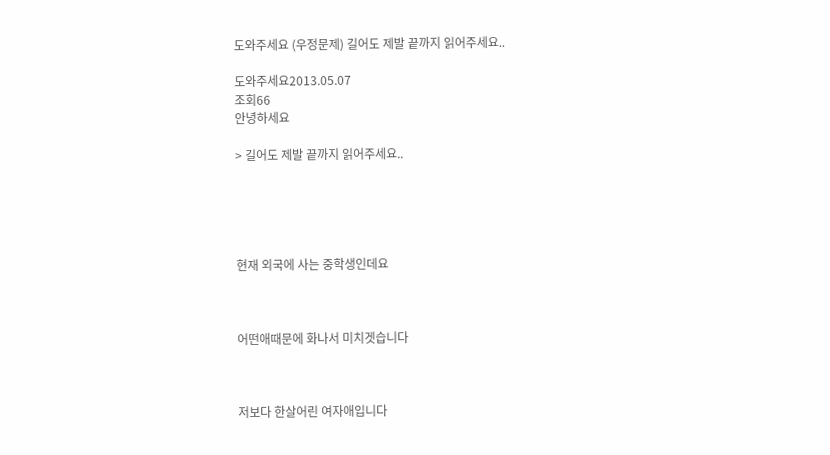도와주세요 (우정문제) 길어도 제발 끝까지 읽어주세요..

도와주세요2013.05.07
조회66
안녕하세요

> 길어도 제발 끝까지 읽어주세요..





현재 외국에 사는 중학생인데요



어떤애때문에 화나서 미치겟습니다



저보다 한살어린 여자애입니다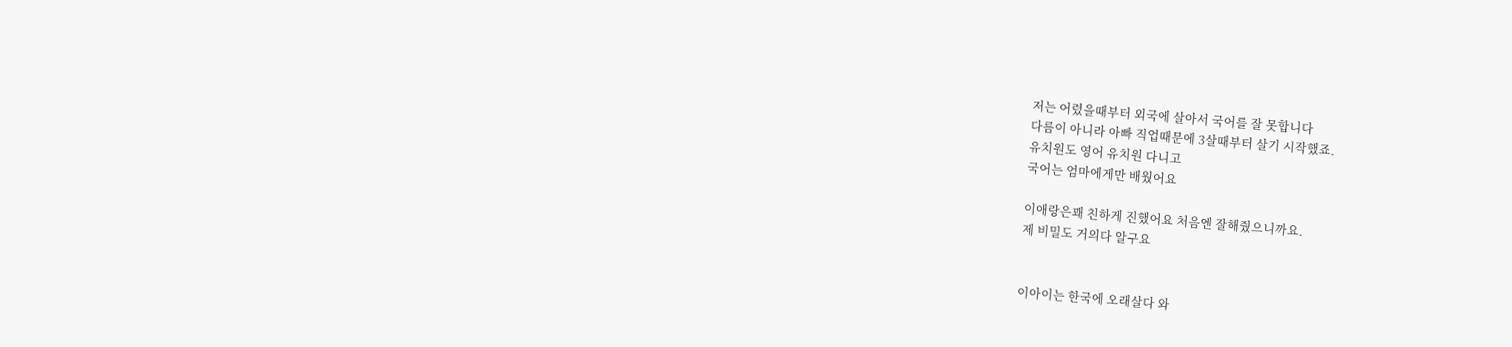저는 어렸을때부터 외국에 살아서 국어를 잘 못합니다
다름이 아니라 아빠 직업때문에 3살때부터 살기 시작했죠.
유치원도 영어 유치원 다니고
국어는 엄마에게만 배웠어요

이애랑은꽤 친하게 진했어요 처음엔 잘해줬으니까요.
제 비밀도 거의다 알구요


이아이는 한국에 오래살다 와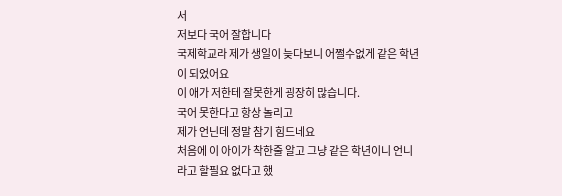서
저보다 국어 잘합니다
국제학교라 제가 생일이 늦다보니 어쩔수없게 같은 학년이 되었어요
이 애가 저한테 잘못한게 굉장히 많습니다.
국어 못한다고 항상 놀리고
제가 언닌데 정말 참기 힘드네요
처음에 이 아이가 착한줄 알고 그냥 같은 학년이니 언니라고 할필요 없다고 했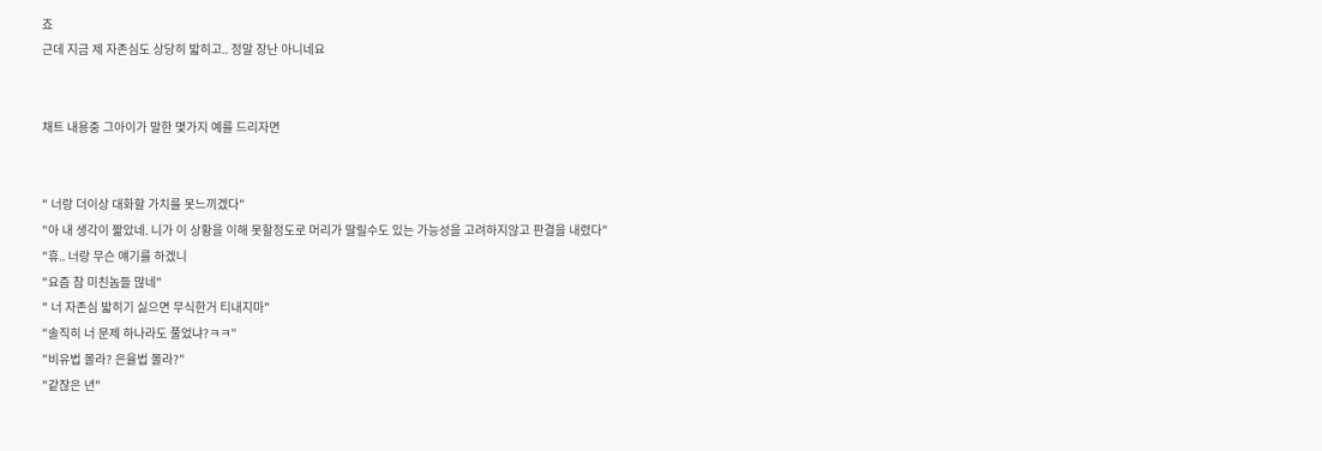죠
근데 지금 제 자존심도 상당히 밟히고.. 정말 장난 아니네요


채트 내용중 그아이가 말한 몇가지 예를 드리자면


" 너랑 더이상 대화할 가치를 못느끼겠다"
"아 내 생각이 짧았네. 니가 이 상황을 이해 못할정도로 머리가 딸릴수도 있는 가능성을 고려하지않고 판결을 내렸다"
"휴.. 너랑 무슨 얘기를 하겠니
"요즘 참 미친놈들 많네"
" 너 자존심 밟히기 싫으면 무식한거 티내지마"
"솔직히 너 문제 하나라도 풀었냐?ㅋㅋ"
"비유법 몰라? 은율법 몰라?"
"같잖은 년"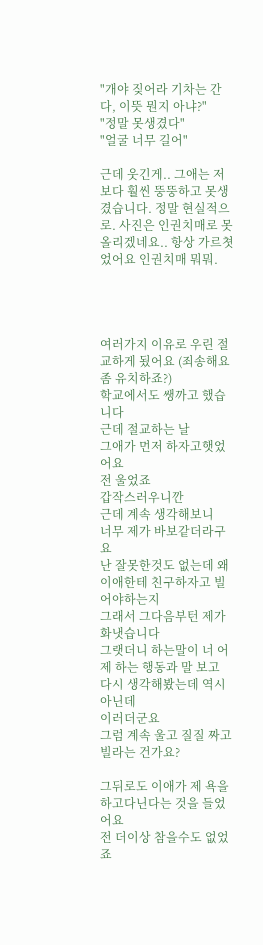"개야 짖어라 기차는 간다, 이뜻 뭔지 아냐?"
"정말 못생겼다"
"얼굴 너무 길어"

근데 웃긴게.. 그애는 저보다 훨씬 뚱뚱하고 못생겼습니다. 정말 현실적으로. 사진은 인권치매로 못 올리겠네요.. 항상 가르쳣었어요 인권치매 뭐뭐.




여러가지 이유로 우린 절교하게 됬어요 (죄송해요 좀 유치하죠?)
학교에서도 쌩까고 했습니다
근데 절교하는 날
그애가 먼저 하자고햇었어요
전 울었죠
갑작스러우니깐
근데 계속 생각해보니
너무 제가 바보같더라구요
난 잘못한것도 없는데 왜 이애한테 친구하자고 빌어야하는지
그래서 그다음부턴 제가 화냇습니다
그랫더니 하는말이 너 어제 하는 행동과 말 보고 다시 생각해봤는데 역시 아닌데
이러더군요
그럼 계속 울고 질질 짜고 빌라는 건가요?

그뒤로도 이애가 제 욕을 하고다닌다는 것을 들었어요
전 더이상 참을수도 없었죠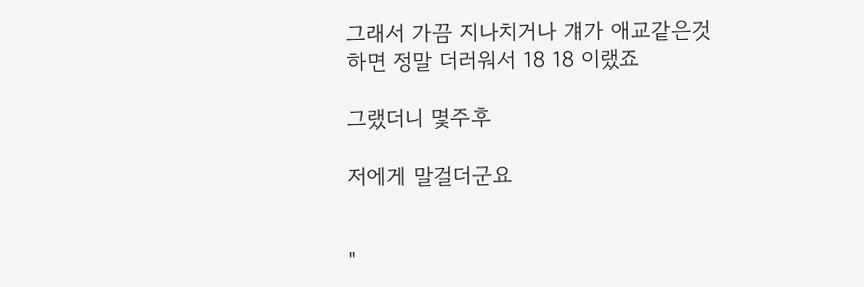그래서 가끔 지나치거나 걔가 애교같은것하면 정말 더러워서 18 18 이랬죠

그랬더니 몇주후

저에게 말걸더군요


"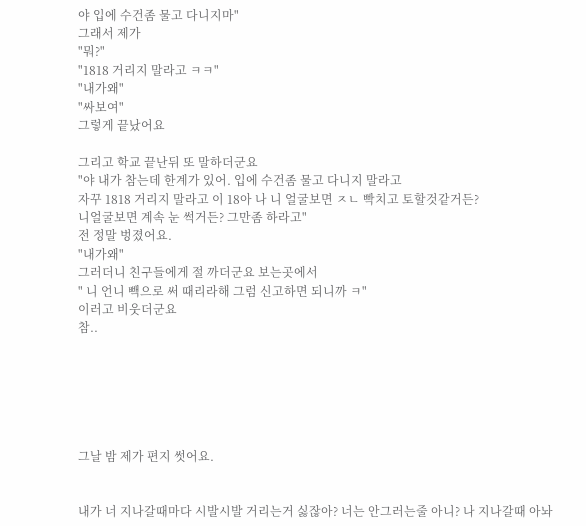야 입에 수건좀 물고 다니지마"
그래서 제가
"뭐?"
"1818 거리지 말라고 ㅋㅋ"
"내가왜"
"싸보여"
그렇게 끝났어요

그리고 학교 끝난뒤 또 말하더군요
"야 내가 참는데 한계가 있어. 입에 수건좀 물고 다니지 말라고
자꾸 1818 거리지 말라고 이 18아 나 니 얼굴보면 ㅈㄴ 빡치고 토할것같거든?
니얼굴보면 계속 눈 썩거든? 그만좀 하라고"
전 정말 벙졌어요.
"내가왜"
그러더니 친구들에게 절 까더군요 보는곳에서
" 니 언니 빽으로 써 때리라해 그럼 신고하면 되니까 ㅋ"
이러고 비웃더군요
참..






그날 밤 제가 편지 썻어요.


내가 너 지나갈때마다 시발시발 거리는거 싫잖아? 너는 안그러는줄 아니? 나 지나갈때 아놔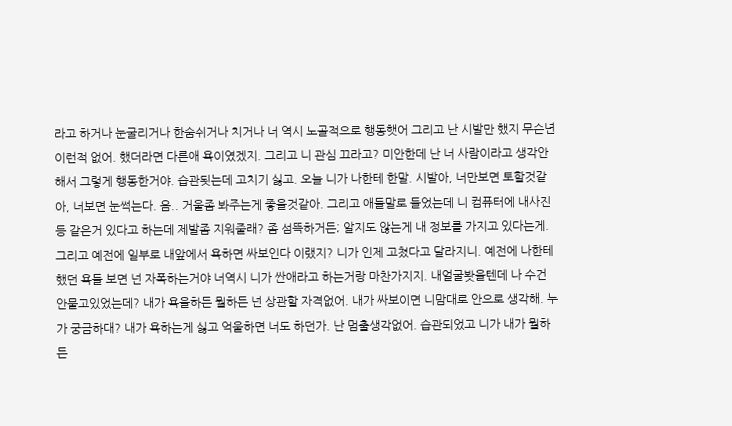라고 하거나 눈굴리거나 한숨쉬거나 치거나 너 역시 노골적으로 행동햇어 그리고 난 시발만 했지 무슨년 이런적 없어. 했더라면 다른애 욕이였겠지. 그리고 니 관심 끄라고? 미안한데 난 너 사람이라고 생각안해서 그렇게 행동한거야. 습관됫는데 고치기 싫고. 오늘 니가 나한테 한말. 시발아, 너만보면 토할것같아, 너보면 눈썩는다. 음.. 거울좀 봐주는게 좋을것같아. 그리고 애들말로 들었는데 니 컴퓨터에 내사진등 같은거 있다고 하는데 제발좀 지워줄래? 좀 섬뜩하거든; 알지도 않는게 내 정보를 가지고 있다는게. 그리고 예전에 일부로 내앞에서 욕하면 싸보인다 이랬지? 니가 인제 고쳤다고 달라지니. 예전에 나한테 했던 욕들 보면 넌 자폭하는거야 너역시 니가 싼애라고 하는거랑 마찬가지지. 내얼굴봣을텐데 나 수건 안물고있었는데? 내가 욕을하든 뭘하든 넌 상관할 자격없어. 내가 싸보이면 니맘대로 안으로 생각해. 누가 궁금하대? 내가 욕하는게 싫고 억울하면 너도 하던가. 난 멈출생각없어. 습관되었고 니가 내가 뭘하든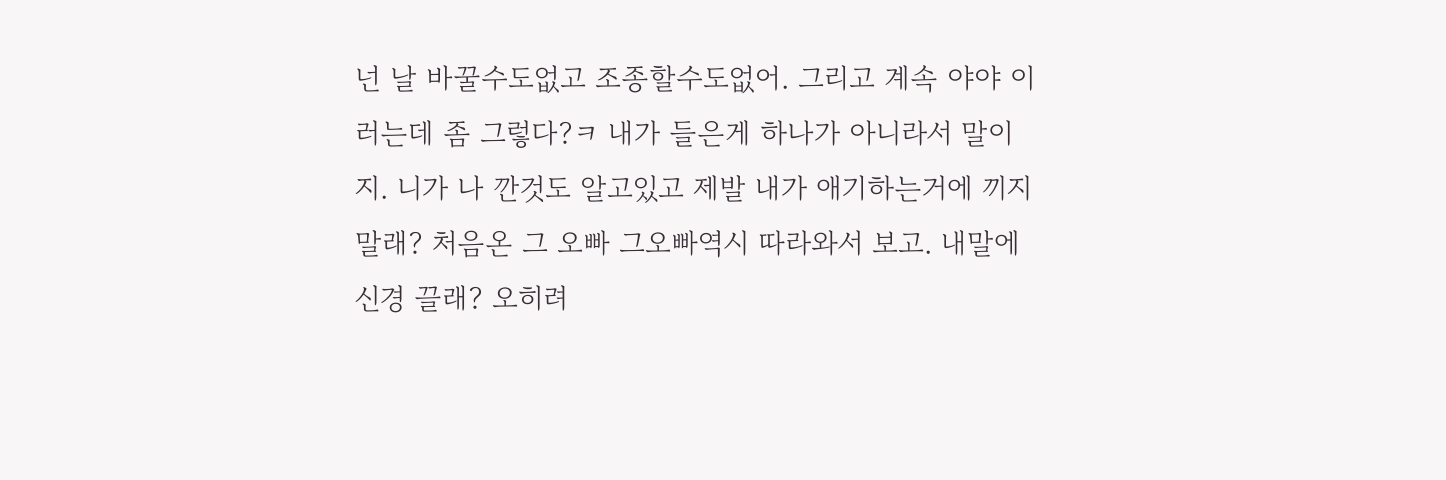넌 날 바꿀수도없고 조종할수도없어. 그리고 계속 야야 이러는데 좀 그렇다?ㅋ 내가 들은게 하나가 아니라서 말이지. 니가 나 깐것도 알고있고 제발 내가 애기하는거에 끼지 말래? 처음온 그 오빠 그오빠역시 따라와서 보고. 내말에 신경 끌래? 오히려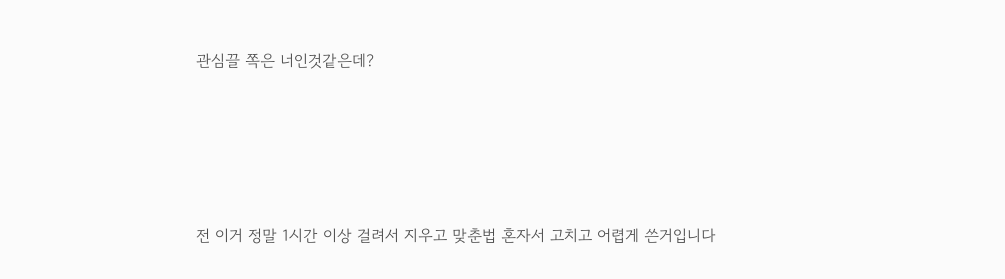관심끌 쪽은 너인것같은데?





전 이거 정말 1시간 이상 걸려서 지우고 맞춘법 혼자서 고치고 어렵게 쓴거입니다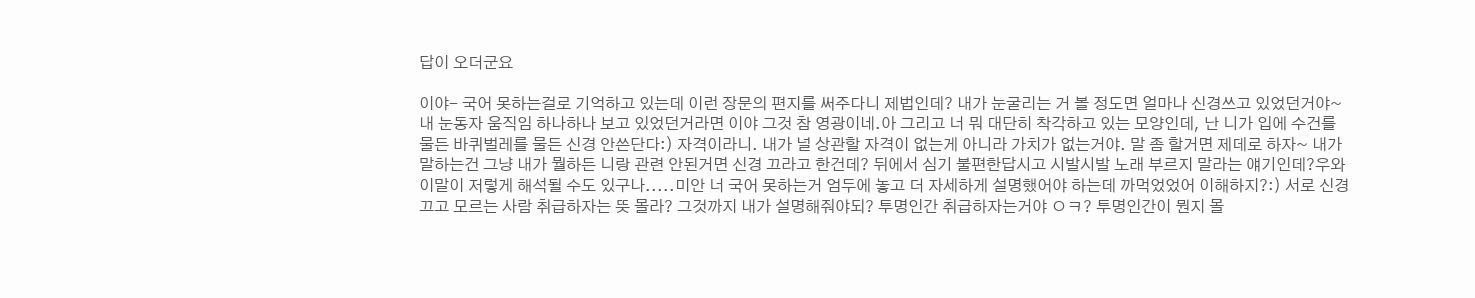답이 오더군요

이야- 국어 못하는걸로 기억하고 있는데 이런 장문의 편지를 써주다니 제법인데? 내가 눈굴리는 거 볼 정도면 얼마나 신경쓰고 있었던거야~ 내 눈동자 움직임 하나하나 보고 있었던거라면 이야 그것 참 영광이네.아 그리고 너 뭐 대단히 착각하고 있는 모양인데, 난 니가 입에 수건를 물든 바퀴벌레를 물든 신경 안쓴단다:) 자격이라니. 내가 널 상관할 자격이 없는게 아니라 가치가 없는거야. 말 좀 할거면 제데로 하자~ 내가 말하는건 그냥 내가 뭘하든 니랑 관련 안된거면 신경 끄라고 한건데? 뒤에서 심기 불편한답시고 시발시발 노래 부르지 말라는 얘기인데?우와 이말이 저렇게 해석될 수도 있구나.....미안 너 국어 못하는거 엄두에 놓고 더 자세하게 설명했어야 하는데 까먹었었어 이해하지?:) 서로 신경끄고 모르는 사람 취급하자는 뜻 몰라? 그것까지 내가 설명해줘야되? 투명인간 취급하자는거야 ㅇㅋ? 투명인간이 뭔지 몰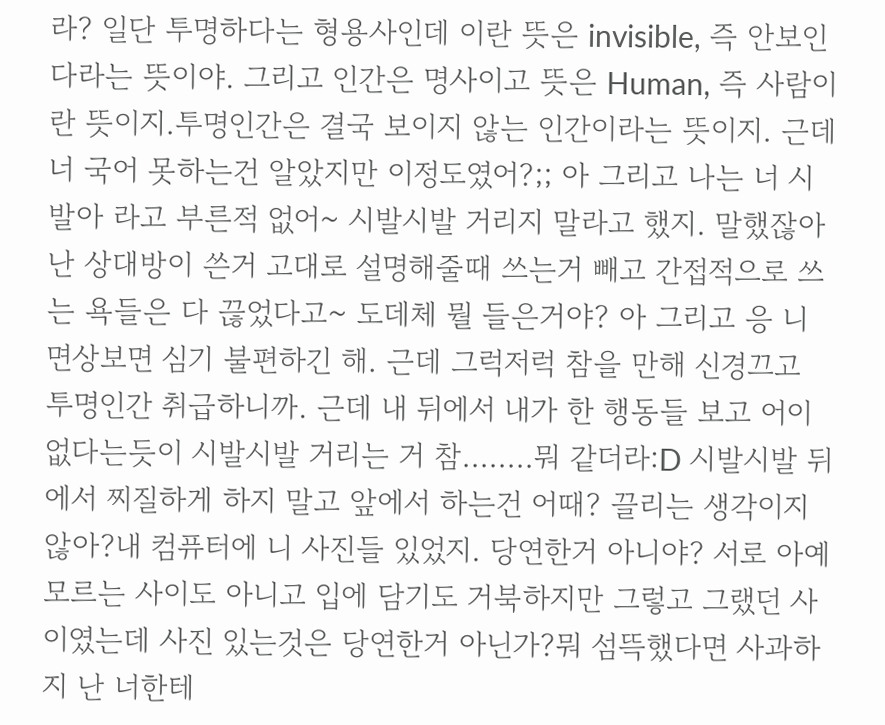라? 일단 투명하다는 형용사인데 이란 뜻은 invisible, 즉 안보인다라는 뜻이야. 그리고 인간은 명사이고 뜻은 Human, 즉 사람이란 뜻이지.투명인간은 결국 보이지 않는 인간이라는 뜻이지. 근데 너 국어 못하는건 알았지만 이정도였어?;; 아 그리고 나는 너 시발아 라고 부른적 없어~ 시발시발 거리지 말라고 했지. 말했잖아 난 상대방이 쓴거 고대로 설명해줄때 쓰는거 빼고 간접적으로 쓰는 욕들은 다 끊었다고~ 도데체 뭘 들은거야? 아 그리고 응 니 면상보면 심기 불편하긴 해. 근데 그럭저럭 참을 만해 신경끄고 투명인간 취급하니까. 근데 내 뒤에서 내가 한 행동들 보고 어이없다는듯이 시발시발 거리는 거 참........뭐 같더라:D 시발시발 뒤에서 찌질하게 하지 말고 앞에서 하는건 어때? 끌리는 생각이지 않아?내 컴퓨터에 니 사진들 있었지. 당연한거 아니야? 서로 아예 모르는 사이도 아니고 입에 담기도 거북하지만 그렇고 그랬던 사이였는데 사진 있는것은 당연한거 아닌가?뭐 섬뜩했다면 사과하지 난 너한테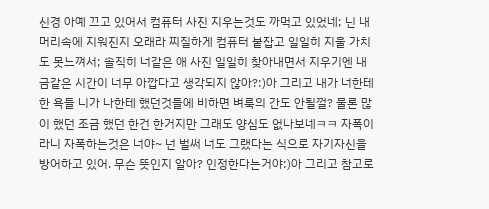신경 아예 끄고 있어서 컴퓨터 사진 지우는것도 까먹고 있었네; 닌 내 머리속에 지워진지 오래라 찌질하게 컴퓨터 붙잡고 일일히 지울 가치도 못느껴서; 솔직히 너같은 애 사진 일일히 찾아내면서 지우기엔 내 금같은 시간이 너무 아깝다고 생각되지 않아?:)아 그리고 내가 너한테 한 욕들 니가 나한테 했던것들에 비하면 벼룩의 간도 안될껄? 물론 많이 했던 조금 했던 한건 한거지만 그래도 양심도 없나보네ㅋㅋ 자폭이라니 자폭하는것은 너야~ 넌 벌써 너도 그랬다는 식으로 자기자신을 방어하고 있어. 무슨 뜻인지 알아? 인정한다는거야:)아 그리고 참고로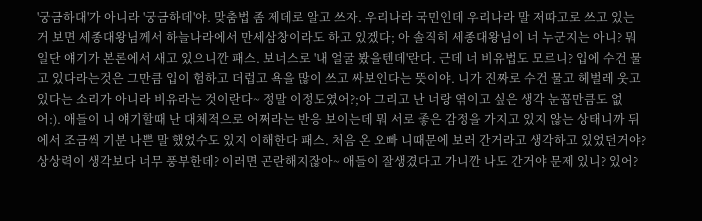'궁금하대'가 아니라 '궁금하데'야. 맞춤법 좀 제데로 알고 쓰자. 우리나라 국민인데 우리나라 말 저따고로 쓰고 있는거 보면 세종대왕님께서 하늘나라에서 만세삼창이라도 하고 있겠다; 아 솔직히 세종대왕님이 너 누군지는 아니? 뭐 일단 얘기가 본론에서 새고 있으니깐 패스. 보너스로 '내 얼굴 봤을텐데'란다. 근데 너 비유법도 모르니? 입에 수건 물고 있다라는것은 그만큼 입이 험하고 더럽고 욕을 많이 쓰고 싸보인다는 뜻이야. 니가 진짜로 수건 물고 헤벌레 웃고 있다는 소리가 아니라 비유라는 것이란다~ 정말 이정도였어?;아 그리고 난 너랑 엮이고 싶은 생각 눈꼽만큼도 없어:). 애들이 니 얘기할때 난 대체적으로 어쩌라는 반응 보이는데 뭐 서로 좋은 감정을 가지고 있지 않는 상태니까 뒤에서 조금씩 기분 나쁜 말 했었수도 있지 이해한다 패스. 처음 온 오빠 니때문에 보러 간거라고 생각하고 있었던거야? 상상력이 생각보다 너무 풍부한데? 이러면 곤란해지잖아~ 애들이 잘생겼다고 가니깐 나도 간거야 문제 있니? 있어?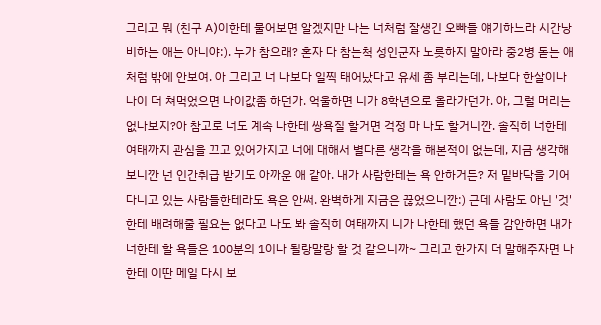그리고 뭐 (친구 A)이한테 물어보면 알겠지만 나는 너처럼 잘생긴 오빠들 얘기하느라 시간낭비하는 애는 아니야:). 누가 참으래? 혼자 다 참는척 성인군자 노릇하지 말아라 중2병 돋는 애처럼 밖에 안보여. 아 그리고 너 나보다 일찍 태어났다고 유세 좀 부리는데, 나보다 한살이나 나이 더 쳐먹었으면 나이값좀 하던가. 억울하면 니가 8학년으로 올라가던가. 아, 그럴 머리는 없나보지?아 참고로 너도 계속 나한테 쌍욕질 할거면 걱정 마 나도 할거니깐. 솔직히 너한테 여태까지 관심을 끄고 있어가지고 너에 대해서 별다른 생각을 해본적이 없는데, 지금 생각해보니깐 넌 인간취급 받기도 아까운 애 같아. 내가 사람한테는 욕 안하거든? 저 밑바닥을 기어다니고 있는 사람들한테라도 욕은 안써. 완벽하게 지금은 끊었으니깐:) 근데 사람도 아닌 '것'한테 배려해줄 필요는 없다고 나도 봐 솔직히 여태까지 니가 나한테 했던 욕들 감안하면 내가 너한테 할 욕들은 100분의 1이나 될랑말랑 할 것 같으니까~ 그리고 한가지 더 말해주자면 나한테 이딴 메일 다시 보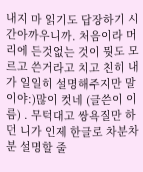내지 마 읽기도 답장하기 시간아까우니까. 처음이라 머리에 든것없는 것이 뭣도 모르고 쓴거라고 치고 친히 내가 일일히 설명해주지만 말이야:)많이 컷네 (글쓴이 이름) . 무턱대고 쌍욕질만 하던 니가 인제 한글로 차분차분 설명할 줄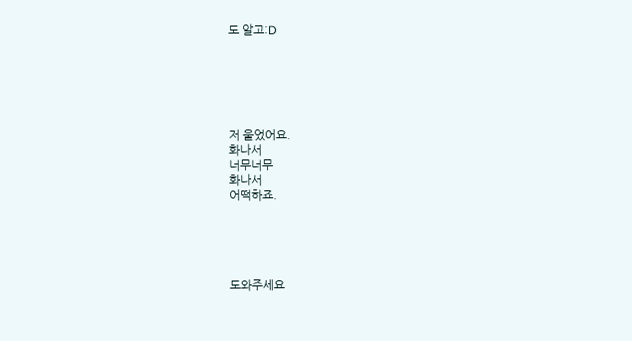도 알고:D






저 울었어요.
화나서
너무너무
화나서
어떡하죠.





도와주세요